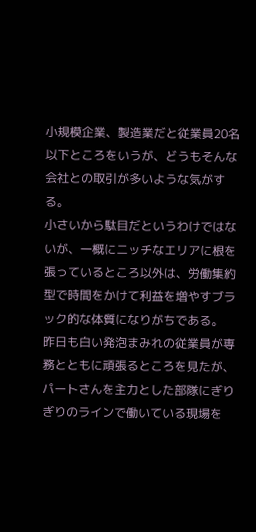小規模企業、製造業だと従業員20名以下ところをいうが、どうもそんな会社との取引が多いような気がする。
小さいから駄目だというわけではないが、一概にニッチなエリアに根を張っているところ以外は、労働集約型で時間をかけて利益を増やすブラック的な体質になりがちである。
昨日も白い発泡まみれの従業員が専務とともに頑張るところを見たが、パートさんを主力とした部隊にぎりぎりのラインで働いている現場を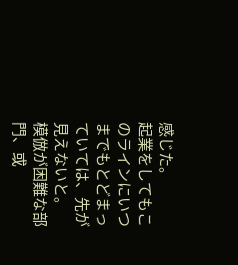感じた。
起業をしてもこのラインにいつまでもとどまっていては、先が見えないと。
模倣が困難な部門、或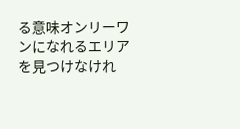る意味オンリーワンになれるエリアを見つけなけれ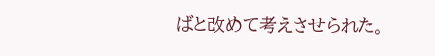ばと改めて考えさせられた。